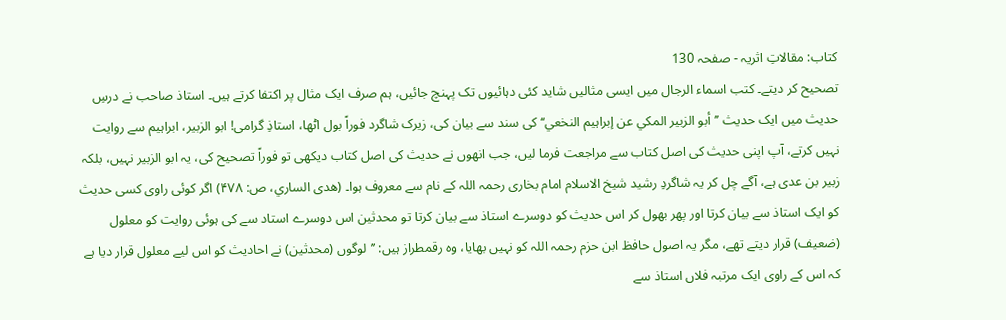کتاب: مقالاتِ اثریہ - صفحہ 130
تصحیح کر دیتے۔ کتب اسماء الرجال میں ایسی مثالیں شاید کئی دہائیوں تک پہنچ جائیں، ہم صرف ایک مثال پر اکتفا کرتے ہیں۔ استاذ صاحب نے درسِ حدیث میں ایک حدیث ’’أبو الزبیر المکي عن إبراہیم النخعي‘‘ کی سند سے بیان کی، زیرک شاگرد فوراً بول اٹھا، استاذِ گرامی! ابو الزبیر، ابراہیم سے روایت نہیں کرتے، آپ اپنی حدیث کی اصل کتاب سے مراجعت فرما لیں، جب انھوں نے حدیث کی اصل کتاب دیکھی تو فوراً تصحیح کی، یہ ابو الزبیر نہیں، بلکہ زبیر بن عدی ہے، آگے چل کر یہ شاگردِ رشید شیخ الاسلام امام بخاری رحمہ اللہ کے نام سے معروف ہوا۔ (ھدی الساري، ص: ۴۷۸) اگر کوئی راوی کسی حدیث کو ایک استاذ سے بیان کرتا اور پھر بھول کر اس حدیث کو دوسرے استاذ سے بیان کرتا تو محدثین اس دوسرے استاد سے کی ہوئی روایت کو معلول (ضعیف) قرار دیتے تھے، مگر یہ اصول حافظ ابن حزم رحمہ اللہ کو نہیں بھایا، وہ رقمطراز ہیں: ’’لوگوں (محدثین) نے احادیث کو اس لیے معلول قرار دیا ہے کہ اس کے راوی ایک مرتبہ فلاں استاذ سے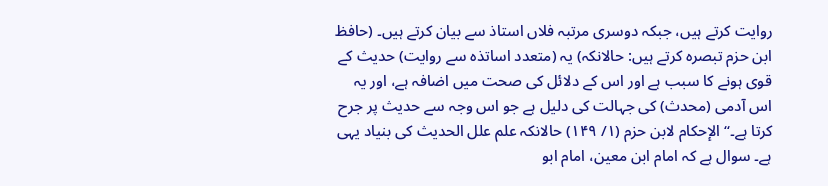روایت کرتے ہیں، جبکہ دوسری مرتبہ فلاں استاذ سے بیان کرتے ہیں۔ (حافظ ابن حزم تبصرہ کرتے ہیں: حالانکہ) یہ (متعدد اساتذہ سے روایت) حدیث کے قوی ہونے کا سبب ہے اور اس کے دلائل کی صحت میں اضافہ ہے، اور یہ اس آدمی (محدث) کی جہالت کی دلیل ہے جو اس وجہ سے حدیث پر جرح کرتا ہے۔‘‘ الإحکام لابن حزم (۱/ ۱۴۹) حالانکہ علم علل الحدیث کی بنیاد یہی ہے۔ سوال ہے کہ امام ابن معین، امام ابو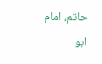حاتم، امام ابو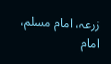زرعہ، امام مسلم، امام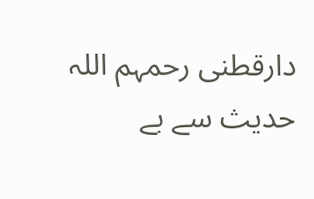دارقطنی رحمہم اللہ حدیث سے بے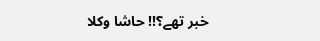خبر تھے؟!! حاشا وکلا